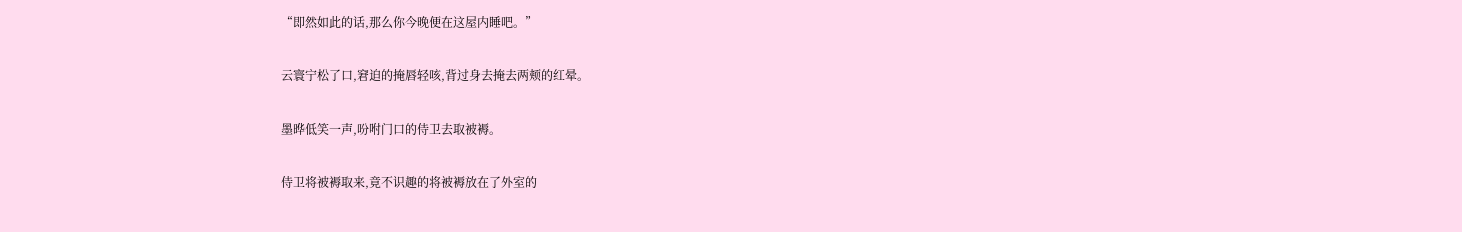“即然如此的话,那么你今晚便在这屋内睡吧。”

云寰宁松了口,窘迫的掩唇轻咳,背过身去掩去两颊的红晕。

墨晔低笑一声,吩咐门口的侍卫去取被褥。

侍卫将被褥取来,竟不识趣的将被褥放在了外室的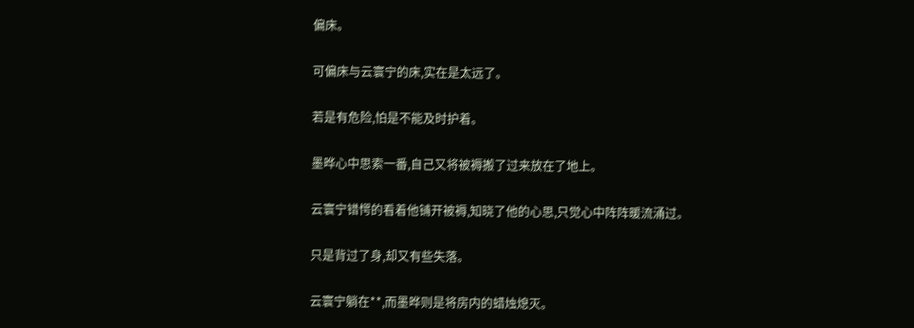偏床。

可偏床与云寰宁的床,实在是太远了。

若是有危险,怕是不能及时护着。

墨晔心中思索一番,自己又将被褥搬了过来放在了地上。

云寰宁错愕的看着他铺开被褥,知晓了他的心思,只觉心中阵阵暖流涌过。

只是背过了身,却又有些失落。

云寰宁躺在**,而墨晔则是将房内的蜡烛熄灭。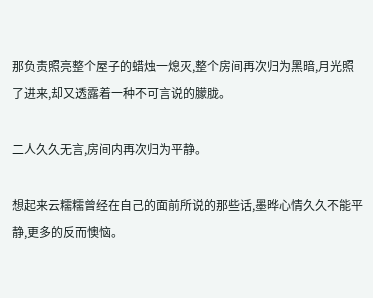那负责照亮整个屋子的蜡烛一熄灭,整个房间再次归为黑暗,月光照了进来,却又透露着一种不可言说的朦胧。

二人久久无言,房间内再次归为平静。

想起来云糯糯曾经在自己的面前所说的那些话,墨晔心情久久不能平静,更多的反而懊恼。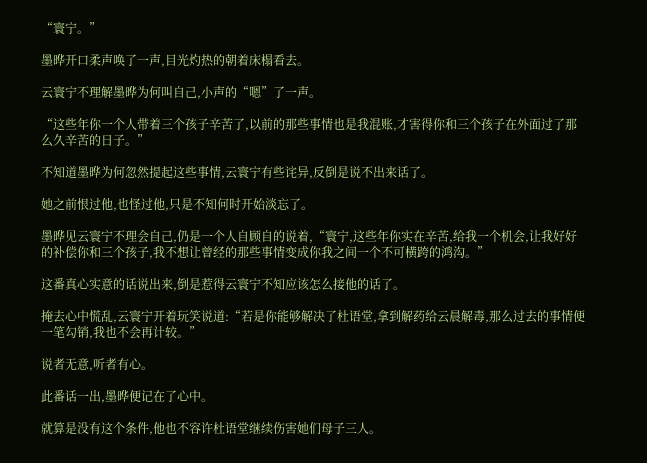“寰宁。”

墨晔开口柔声唤了一声,目光灼热的朝着床榻看去。

云寰宁不理解墨晔为何叫自己,小声的“嗯”了一声。

“这些年你一个人带着三个孩子辛苦了,以前的那些事情也是我混账,才害得你和三个孩子在外面过了那么久辛苦的日子。”

不知道墨晔为何忽然提起这些事情,云寰宁有些诧异,反倒是说不出来话了。

她之前恨过他,也怪过他,只是不知何时开始淡忘了。

墨晔见云寰宁不理会自己,仍是一个人自顾自的说着,“寰宁,这些年你实在辛苦,给我一个机会,让我好好的补偿你和三个孩子,我不想让曾经的那些事情变成你我之间一个不可横跨的鸿沟。”

这番真心实意的话说出来,倒是惹得云寰宁不知应该怎么接他的话了。

掩去心中慌乱,云寰宁开着玩笑说道:“若是你能够解决了杜语堂,拿到解药给云晨解毒,那么过去的事情便一笔勾销,我也不会再计较。”

说者无意,听者有心。

此番话一出,墨晔便记在了心中。

就算是没有这个条件,他也不容许杜语堂继续伤害她们母子三人。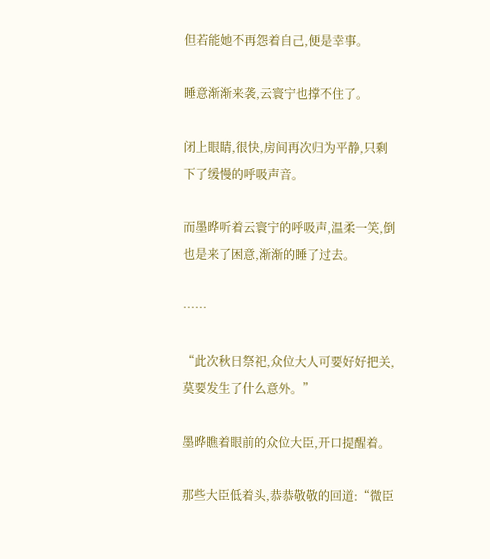但若能她不再怨着自己,便是幸事。

睡意渐渐来袭,云寰宁也撑不住了。

闭上眼睛,很快,房间再次归为平静,只剩下了缓慢的呼吸声音。

而墨晔听着云寰宁的呼吸声,温柔一笑,倒也是来了困意,渐渐的睡了过去。

……

“此次秋日祭祀,众位大人可要好好把关,莫要发生了什么意外。”

墨晔瞧着眼前的众位大臣,开口提醒着。

那些大臣低着头,恭恭敬敬的回道:“微臣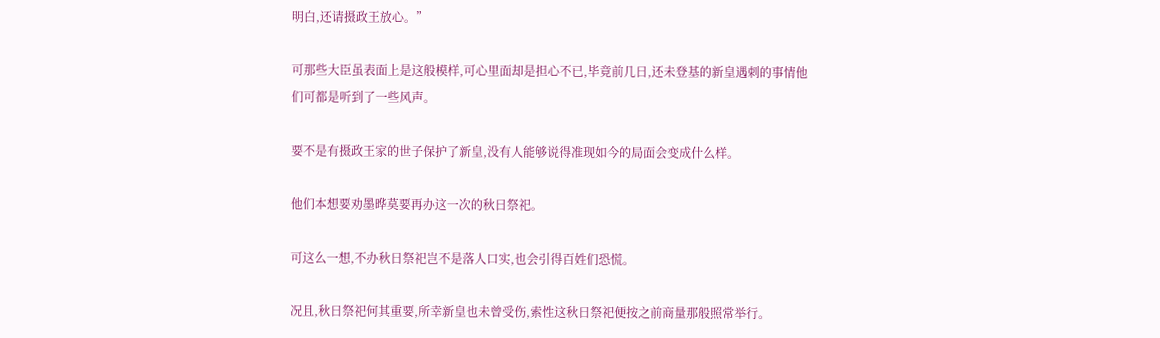明白,还请摄政王放心。”

可那些大臣虽表面上是这般模样,可心里面却是担心不已,毕竟前几日,还未登基的新皇遇刺的事情他们可都是听到了一些风声。

要不是有摄政王家的世子保护了新皇,没有人能够说得准现如今的局面会变成什么样。

他们本想要劝墨晔莫要再办这一次的秋日祭祀。

可这么一想,不办秋日祭祀岂不是落人口实,也会引得百姓们恐慌。

况且,秋日祭祀何其重要,所幸新皇也未曾受伤,索性这秋日祭祀便按之前商量那般照常举行。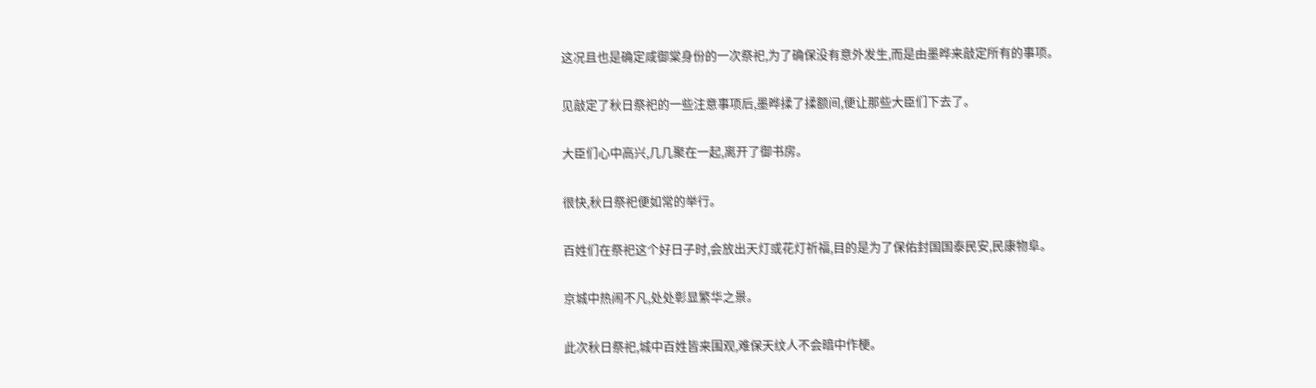这况且也是确定咸御棠身份的一次祭祀,为了确保没有意外发生,而是由墨晔来敲定所有的事项。

见敲定了秋日祭祀的一些注意事项后,墨晔揉了揉额间,便让那些大臣们下去了。

大臣们心中高兴,几几聚在一起,离开了御书房。

很快,秋日祭祀便如常的举行。

百姓们在祭祀这个好日子时,会放出天灯或花灯祈福,目的是为了保佑封国国泰民安,民康物阜。

京城中热闹不凡,处处彰显繁华之景。

此次秋日祭祀,城中百姓皆来围观,难保天纹人不会暗中作梗。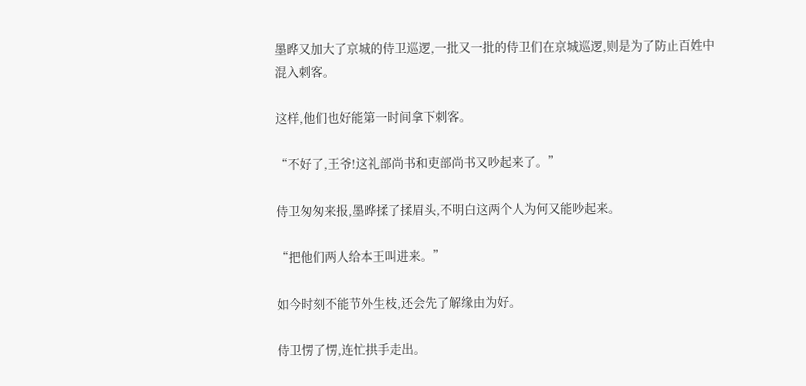墨晔又加大了京城的侍卫巡逻,一批又一批的侍卫们在京城巡逻,则是为了防止百姓中混入刺客。

这样,他们也好能第一时间拿下刺客。

“不好了,王爷!这礼部尚书和吏部尚书又吵起来了。”

侍卫匆匆来报,墨晔揉了揉眉头,不明白这两个人为何又能吵起来。

“把他们两人给本王叫进来。”

如今时刻不能节外生枝,还会先了解缘由为好。

侍卫愣了愣,连忙拱手走出。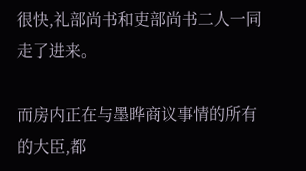很快,礼部尚书和吏部尚书二人一同走了进来。

而房内正在与墨晔商议事情的所有的大臣,都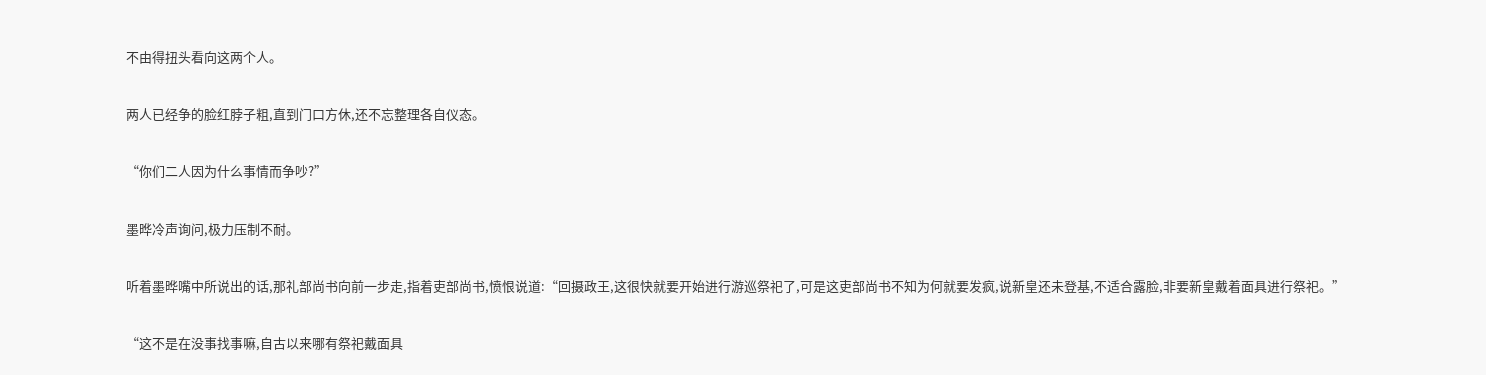不由得扭头看向这两个人。

两人已经争的脸红脖子粗,直到门口方休,还不忘整理各自仪态。

“你们二人因为什么事情而争吵?”

墨晔冷声询问,极力压制不耐。

听着墨晔嘴中所说出的话,那礼部尚书向前一步走,指着吏部尚书,愤恨说道:“回摄政王,这很快就要开始进行游巡祭祀了,可是这吏部尚书不知为何就要发疯,说新皇还未登基,不适合露脸,非要新皇戴着面具进行祭祀。”

“这不是在没事找事嘛,自古以来哪有祭祀戴面具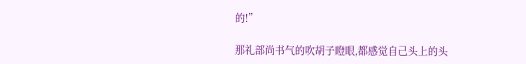的!”

那礼部尚书气的吹胡子瞪眼,都感觉自己头上的头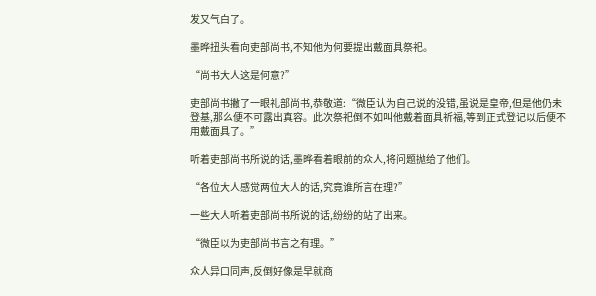发又气白了。

墨晔扭头看向吏部尚书,不知他为何要提出戴面具祭祀。

“尚书大人这是何意?”

吏部尚书撇了一眼礼部尚书,恭敬道:“微臣认为自己说的没错,虽说是皇帝,但是他仍未登基,那么便不可露出真容。此次祭祀倒不如叫他戴着面具祈福,等到正式登记以后便不用戴面具了。”

听着吏部尚书所说的话,墨晔看着眼前的众人,将问题抛给了他们。

“各位大人感觉两位大人的话,究竟谁所言在理?”

一些大人听着吏部尚书所说的话,纷纷的站了出来。

“微臣以为吏部尚书言之有理。”

众人异口同声,反倒好像是早就商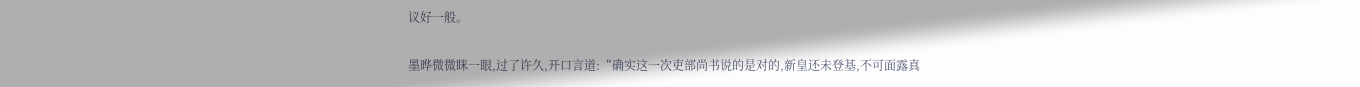议好一般。

墨晔微微眯一眼,过了许久,开口言道:“确实这一次吏部尚书说的是对的,新皇还未登基,不可面露真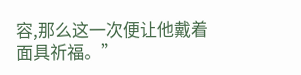容,那么这一次便让他戴着面具祈福。”